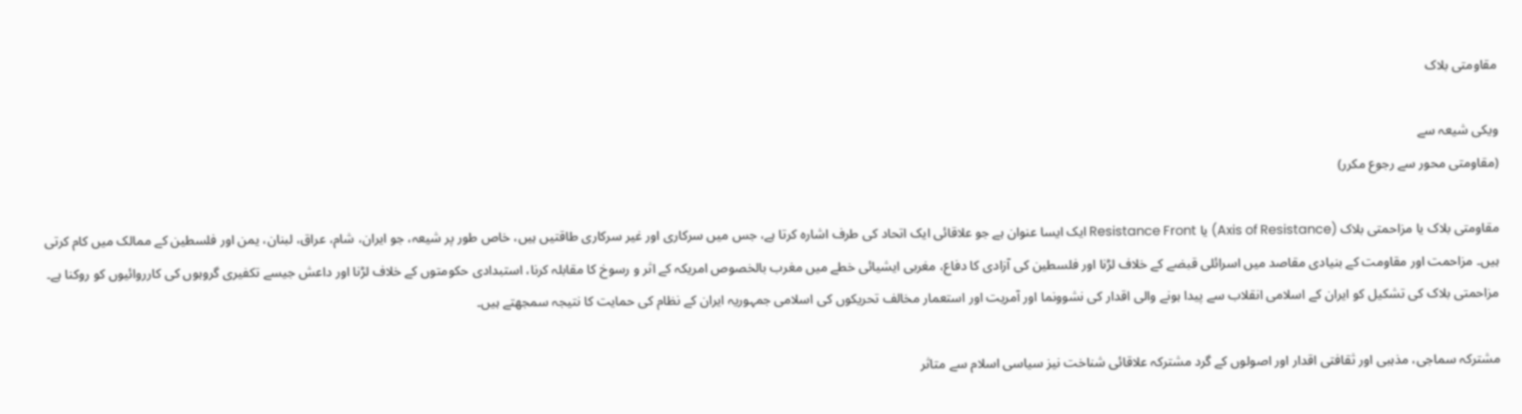مقاومتی بلاک

ویکی شیعہ سے
(مقاومتی محور سے رجوع مکرر)

مقاومتی بلاک یا مزاحمتی بلاک (Axis of Resistance) یا Resistance Front ایک ایسا عنوان ہے جو علاقائی ایک اتحاد کی طرف اشارہ کرتا ہے، جس میں سرکاری اور غیر سرکاری طاقتیں ہیں، خاص طور پر شیعہ، جو ایران، شام، عراق، لبنان، یمن اور فلسطین کے ممالک میں کام کرتی ہیں۔ مزاحمت اور مقاومت کے بنیادی مقاصد میں اسرائلی قبضے کے خلاف لڑنا اور فلسطین کی آزادی کا دفاع، مغربی ایشیائی خطے میں مغرب بالخصوص امریکہ کے اثر و رسوخ کا مقابلہ کرنا، استبدادی حکومتوں کے خلاف لڑنا اور داعش جیسے تکفیری گروہوں کی کارروائیوں کو روکنا ہے۔ مزاحمتی بلاک کی تشکیل کو ایران کے اسلامی انقلاب سے پیدا ہونے والی اقدار کی نشوونما اور آمریت اور استعمار مخالف تحریکوں کی اسلامی جمہوریہ ایران کے نظام کی حمایت کا نتیجہ سمجھتے ہیں۔

مشترکہ سماجی، مذہبی اور ثقافتی اقدار اور اصولوں کے گرد مشترکہ علاقائی شناخت نیز سیاسی اسلام سے متاثر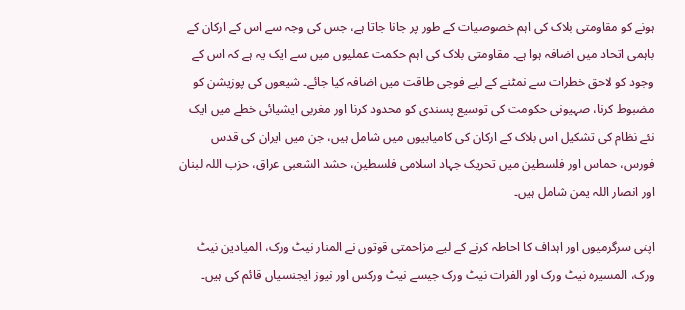ہونے کو مقاومتی بلاک کی اہم خصوصیات کے طور پر جانا جاتا ہے، جس کی وجہ سے اس کے ارکان کے باہمی اتحاد میں اضافہ ہوا ہے۔ مقاومتی بلاک کی اہم حکمت عملیوں میں سے ایک یہ ہے کہ اس کے وجود کو لاحق خطرات سے نمٹنے کے لیے فوجی طاقت میں اضافہ کیا جائے۔ شیعوں کی پوزیشن کو مضبوط کرنا، صہیونی حکومت کی توسیع پسندی کو محدود کرنا اور مغربی ایشیائی خطے میں ایک نئے نظام کی تشکیل اس بلاک کے ارکان کی کامیابیوں میں شامل ہیں، جن میں ایران کی قدس فورس، حماس اور فلسطین میں تحریک جہاد اسلامی فلسطین، حشد الشعبی عراق، حزب اللہ لبنان اور انصار اللہ یمن شامل ہیں۔

اپنی سرگرمیوں اور اہداف کا احاطہ کرنے کے لیے مزاحمتی قوتوں نے المنار نیٹ ورک، المیادین نیٹ ورک، المسیرہ نیٹ ورک اور الفرات نیٹ ورک جیسے نیٹ ورکس اور نیوز ایجنسیاں قائم کی ہیں۔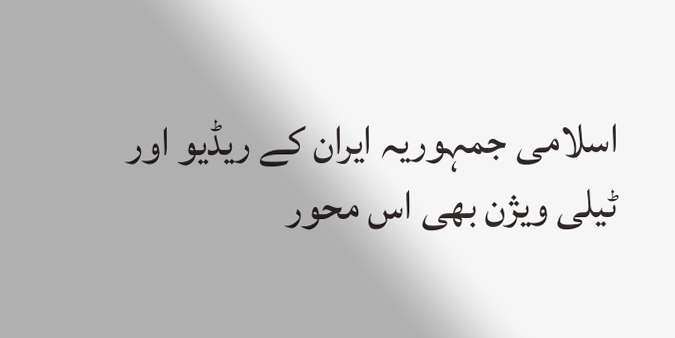اسلامی جمہوریہ ایران کے ریڈیو اور ٹیلی ویژن بھی اس محور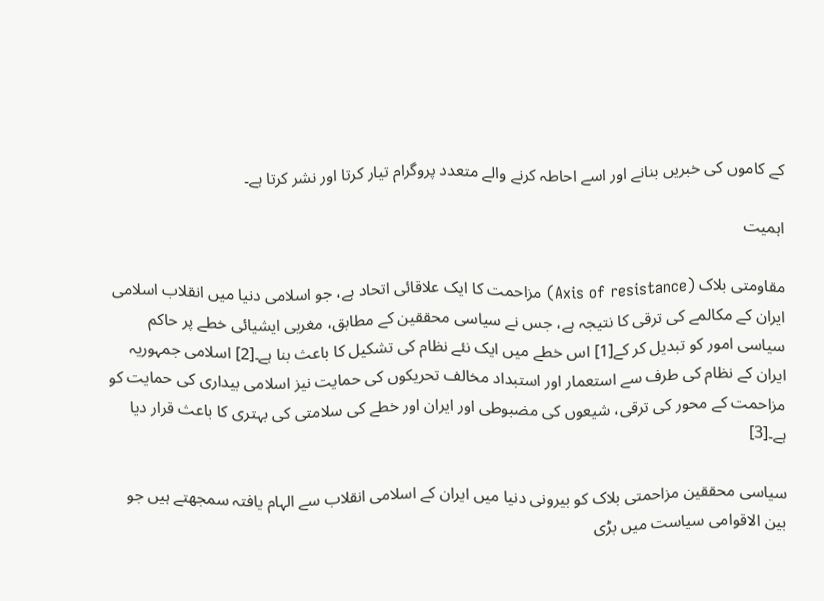کے کاموں کی خبریں بنانے اور اسے احاطہ کرنے والے متعدد پروگرام تیار کرتا اور نشر کرتا ہے۔

اہمیت

مقاومتی بلاک (Axis of resistance) مزاحمت کا ایک علاقائی اتحاد ہے، جو اسلامی دنیا میں انقلاب اسلامی ایران کے مکالمے کی ترقی کا نتیجہ ہے، جس نے سیاسی محققین کے مطابق، مغربی ایشیائی خطے پر حاکم سیاسی امور کو تبدیل کر کے[1] اس خطے میں ایک نئے نظام کی تشکیل کا باعث بنا ہے۔[2] اسلامی جمہوریہ ایران کے نظام کی طرف سے استعمار اور استبداد مخالف تحریکوں کی حمایت نیز اسلامی بیداری کی حمایت کو مزاحمت کے محور کی ترقی، شیعوں کی مضبوطی اور ایران اور خطے کی سلامتی کی بہتری کا باعث قرار دیا ہے۔[3]

سیاسی محققین مزاحمتی بلاک کو بیرونی دنیا میں ایران کے اسلامی انقلاب سے الہام یافتہ سمجھتے ہیں جو بین الاقوامی سیاست میں بڑی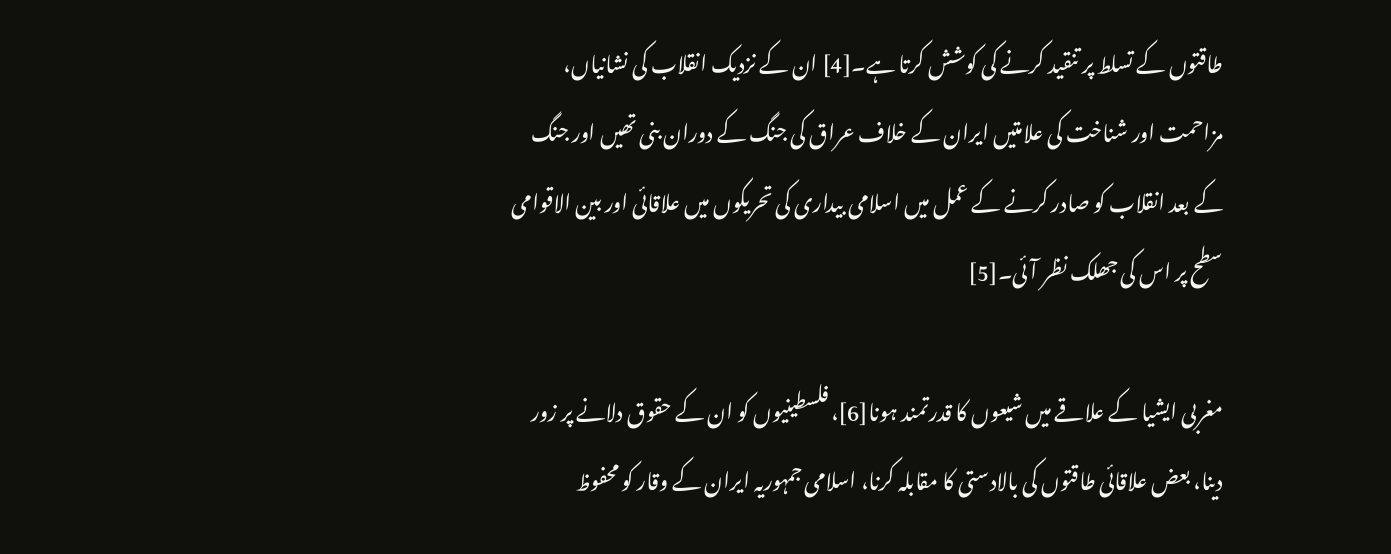طاقتوں کے تسلط پر تنقید کرنے کی کوشش کرتا ہے۔[4] ان کے نزدیک انقلاب کی نشانیاں، مزاحمت اور شناخت کی علامتیں ایران کے خلاف عراق کی جنگ کے دوران بنی تھیں اور جنگ کے بعد انقلاب کو صادر کرنے کے عمل میں اسلامی بیداری کی تحریکوں میں علاقائی اور بین الاقوامی سطح پر اس کی جھلک نظر آئی۔[5]

مغربی ایشیا کے علاقے میں شیعوں کا قدرتمند ہونا[6]، فلسطینیوں کو ان کے حقوق دلانے پر زور دینا، بعض علاقائی طاقتوں کی بالادستی کا مقابلہ کرنا، اسلامی جمہوریہ ایران کے وقار کو محفوظ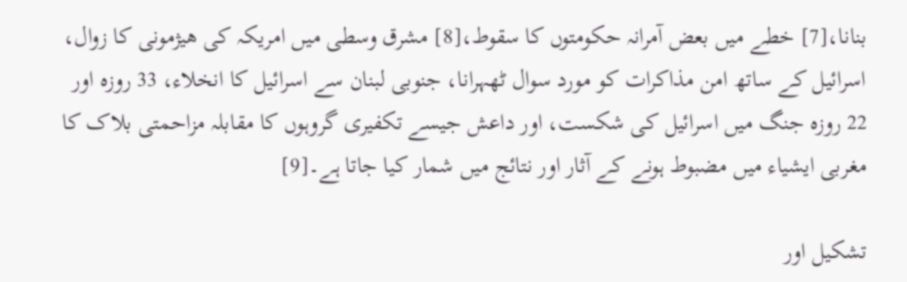بنانا،[7] خطے میں بعض آمرانہ حکومتوں کا سقوط،[8] مشرق وسطی میں امریکہ کی ھیژمونی کا زوال، اسرائیل کے ساتھ امن مذاکرات کو مورد سوال ٹھہرانا، جنوبی لبنان سے اسرائیل کا انخلاء، 33 روزہ اور 22 روزہ جنگ میں اسرائیل کی شکست، اور داعش جیسے تکفیری گروہوں کا مقابلہ مزاحمتی بلاک کا مغربی ایشیاء میں مضبوط ہونے کے آثار اور نتائج میں شمار کیا جاتا ہے۔[9]

تشکیل اور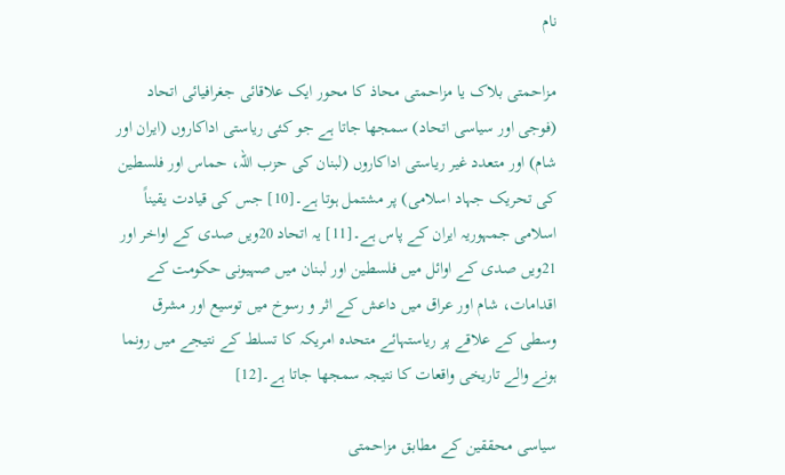نام

مزاحمتی بلاک یا مزاحمتی محاذ کا محور ایک علاقائی جغرافیائی اتحاد (فوجی اور سیاسی اتحاد) سمجھا جاتا ہے جو کئی ریاستی اداکاروں (ایران اور شام) اور متعدد غیر ریاستی اداکاروں (لبنان کی حزب اللہ، حماس اور فلسطین کی تحریک جہاد اسلامی) پر مشتمل ہوتا ہے۔[10] جس کی قیادت یقیناً اسلامی جمہوریہ ایران کے پاس ہے۔[11] یہ اتحاد 20ویں صدی کے اواخر اور 21ویں صدی کے اوائل میں فلسطین اور لبنان میں صہیونی حکومت کے اقدامات، شام اور عراق میں داعش کے اثر و رسوخ میں توسیع اور مشرق وسطی کے علاقے پر ریاستہائے متحدہ امریکہ کا تسلط کے نتیجے میں رونما ہونے والے تاریخی واقعات کا نتیجہ سمجھا جاتا ہے۔[12]

سیاسی محققین کے مطابق مزاحمتی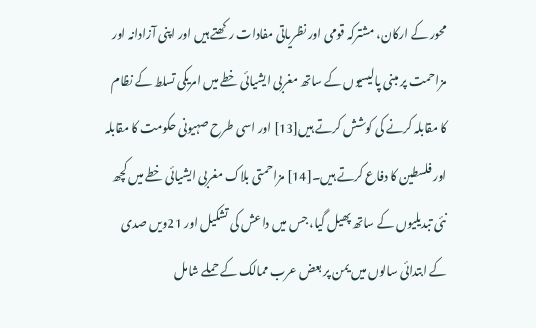محور کے ارکان، مشترکہ قومی اور نظریاتی مفادات رکھتے ہیں اور اپنی آزادانہ اور مزاحمت پر مبنی پالیسیوں کے ساتھ مغربی ایشیائی خطے میں امریکی تسلط کے نظام کا مقابلہ کرنے کی کوشش کرتے ہیں[13] اور اسی طرح صہیونی حکومت کا مقابلہ اور فلسطین کا دفاع کرتے ہیں۔[14] مزاحمتی بلاک مغربی ایشیائی خطے میں کچھ نئی تبدیلیوں کے ساتھ پھیل گیا، جس میں داعش کی تشکیل اور 21ویں صدی کے ابتدائی سالوں میں یمن پر بعض عرب ممالک کے حملے شامل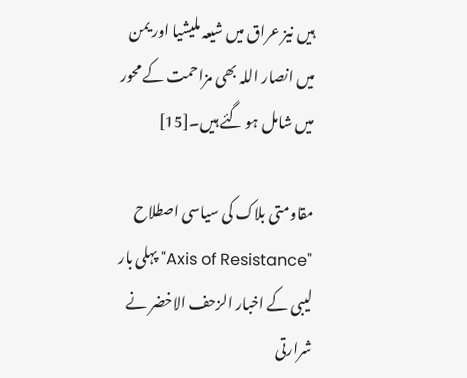ہیں نیز عراق میں شیعہ ملیشیا اور یمن میں انصار اللہ بھی مزاحمت کے محور میں شامل ہو گئے ہیں۔[15]

مقاومتی بلاک کی سیاسی اصطلاح "Axis of Resistance" پہلی بار لیبی کے اخبار الزحف الاخضر نے شرارتی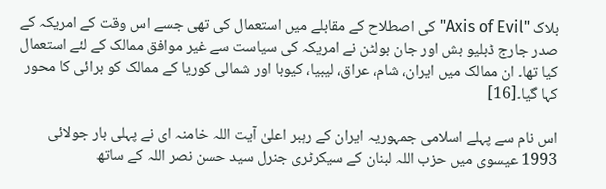بلاک "Axis of Evil" کی اصطلاح کے مقابلے میں استعمال کی تھی جسے اس وقت کے امریکہ کے صدر جارج ڈبلیو بش اور جان بولٹن نے امریکہ کی سیاست سے غیر موافق ممالک کے لئے استعمال کیا تھا۔ ان ممالک میں ایران، شام، عراق، لیبیا، کیوبا اور شمالی کوریا کے ممالک کو برائی کا محور کہا گیا۔[16]

اس نام سے پہلے اسلامی جمہوریہ ایران کے رہبر اعلیٰ آیت اللہ خامنہ ای نے پہلی بار جولائی 1993 عیسوی میں حزب اللہ لبنان کے سیکرٹری جنرل سید حسن نصر اللہ کے ساتھ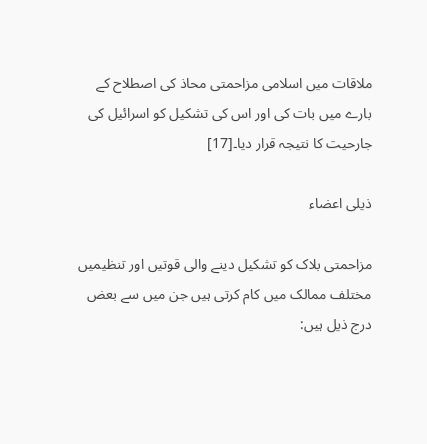ملاقات میں اسلامی مزاحمتی محاذ کی اصطلاح کے بارے میں بات کی اور اس کی تشکیل کو اسرائیل کی جارحیت کا نتیجہ قرار دیا۔[17]

ذیلی اعضاء

مزاحمتی بلاک کو تشکیل دینے والی قوتیں اور تنظیمیں مختلف ممالک میں کام کرتی ہیں جن میں سے بعض درج ذیل ہیں: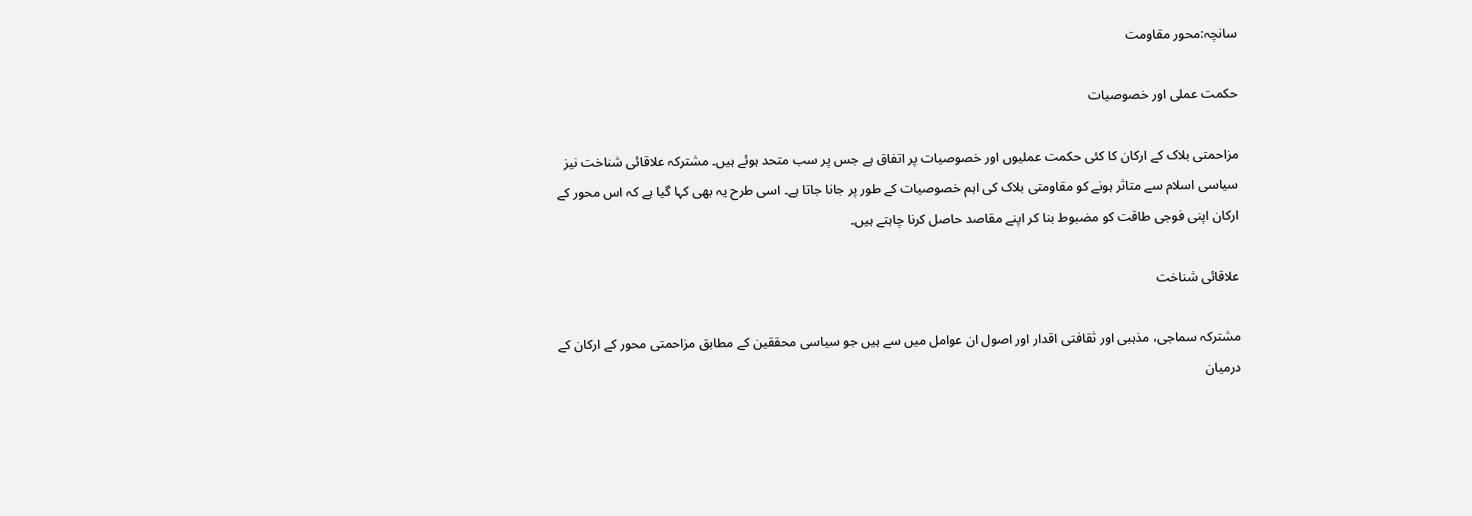سانچہ:محور مقاومت

حکمت عملی اور خصوصیات

مزاحمتی بلاک کے ارکان کا کئی حکمت عملیوں اور خصوصیات پر اتفاق ہے جس پر سب متحد ہوئے ہیں۔ مشترکہ علاقائی شناخت نیز سیاسی اسلام سے متاثر ہونے کو مقاومتی بلاک کی اہم خصوصیات کے طور پر جانا جاتا ہے۔ اسی طرح یہ بھی کہا گیا ہے کہ اس محور کے ارکان اپنی فوجی طاقت کو مضبوط بنا کر اپنے مقاصد حاصل کرنا چاہتے ہیں۔

علاقائی شناخت

مشترکہ سماجی، مذہبی اور ثقافتی اقدار اور اصول ان عوامل میں سے ہیں جو سیاسی محققین کے مطابق مزاحمتی محور کے ارکان کے درمیان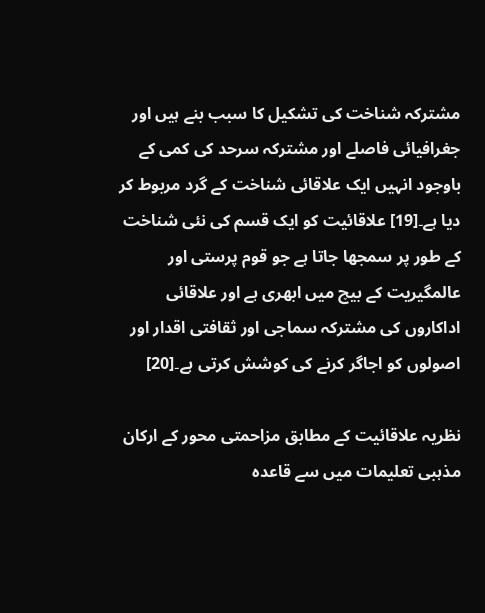مشترکہ شناخت کی تشکیل کا سبب بنے ہیں اور جغرافیائی فاصلے اور مشترکہ سرحد کی کمی کے باوجود انہیں ایک علاقائی شناخت کے گرد مربوط کر دیا ہے۔[19] علاقائیت کو ایک قسم کی نئی شناخت کے طور پر سمجھا جاتا ہے جو قوم پرستی اور عالمگیریت کے بیچ میں ابھری ہے اور علاقائی اداکاروں کی مشترکہ سماجی اور ثقافتی اقدار اور اصولوں کو اجاگر کرنے کی کوشش کرتی ہے۔[20]

نظریہ علاقائیت کے مطابق مزاحمتی محور کے ارکان مذہبی تعلیمات میں سے قاعدہ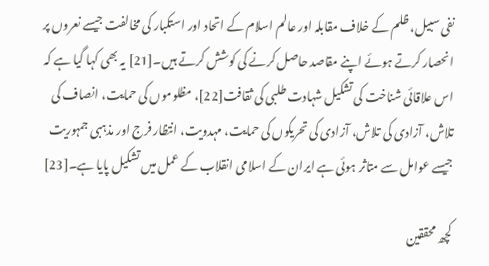نفی سبیل، ظلم کے خلاف مقابلہ اور عالم اسلام کے اتحاد اور استکبار کی مخالفت جیسے نعروں پر انحصار کرتے ہوئے اپنے مقاصد حاصل کرنے کی کوشش کرتے ہیں۔[21] یہ بھی کہا گیا ہے کہ اس علاقائی شناخت کی تشکیل شہادت طلبی کی ثقافت[22]، مظلوموں کی حمایت، انصاف کی تلاش، آزادی کی تلاش، آزادی کی تحریکوں کی حمایت، مہدویت، انتظار فرج اور مذہبی جمہوریت جیسے عوامل سے متاثر ہوئی ہے ایران کے اسلامی انقلاب کے عمل میں تشکیل پایا ہے۔[23]

کچھ محققین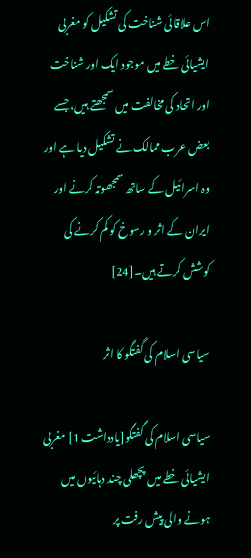اس علاقائی شناخت کی تشکیل کو مغربی ایشیائی خطے میں موجود ایک اور شناخت اور اتحاد کی مخالفت میں سمجھتے ہیں، جسے بعض عرب ممالک نے تشکیل دیا ہے اور وہ اسرائیل کے ساتھ سمجھوتہ کرنے اور ایران کے اثر و رسوخ کو کم کرنے کی کوشش کرتے ہیں۔[24]

سیاسی اسلام کی گفتگو کا اثر

سیاسی اسلام کی گفتگو[یادداشت 1] مغربی ایشیائی خطے میں پچھلی چند دہائیوں میں ہونے والی پیش رفت پر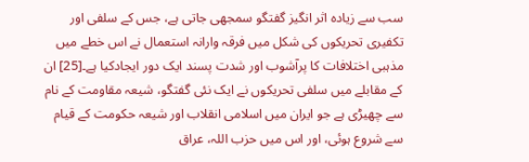سب سے زیادہ اثر انگیز گفتگو سمجھی جاتی ہے، جس کے سلفی اور تکفیری تحریکوں کی شکل میں فرقہ وارانہ استعمال نے اس خطے میں مذہبی اختلافات کا پرآشوب اور شدت پسند ایک دور ایجادکیا ہے۔[25] ان کے مقابلے میں سلفی تحریکوں نے ایک نئی گفتگو، شیعہ مقاومت کے نام سے چھیڑی ہے جو ایران میں اسلامی انقلاب اور شیعہ حکومت کے قیام سے شروع ہوئی، اور اس میں حزب اللہ، عراق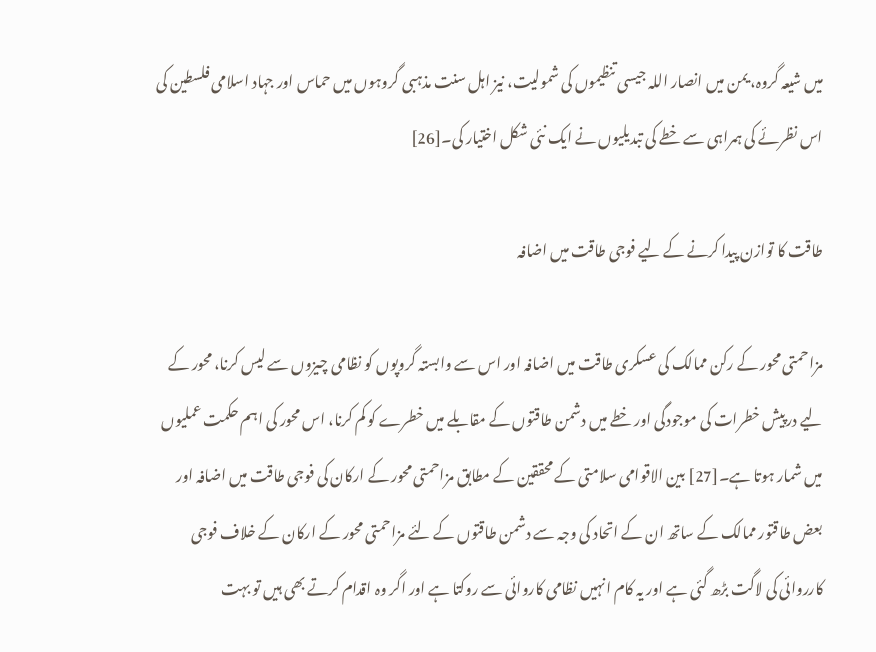میں شیعہ گروہ، یمن میں انصار اللہ جیسی تنظیموں کی شمولیت، نیز اہل سنت مذہبی گروہوں میں حماس اور جہاد اسلامی فلسطین کی اس نظرئے کی ہمراہی سے خطے کی تبدیلیوں نے ایک نئی شکل اختیار کی۔[26]

طاقت کا توازن پیدا کرنے کے لیے فوجی طاقت میں اضافہ

مزاحمتی محور کے رکن ممالک کی عسکری طاقت میں اضافہ اور اس سے وابستہ گروپوں کو نظامی چیزوں سے لیس کرنا، محور کے لیے درپیش خطرات کی موجودگی اور خطے میں دشمن طاقتوں کے مقابلے میں خطرے کو کم کرنا، اس محور کی اہم حکمت عملیوں میں شمار ہوتا ہے۔[27] بین الاقوامی سلامتی کے محققین کے مطابق مزاحمتی محور کے ارکان کی فوجی طاقت میں اضافہ اور بعض طاقتور ممالک کے ساتھ ان کے اتحاد کی وجہ سے دشمن طاقتوں کے لئے مزاحمتی محور کے ارکان کے خلاف فوجی کارروائی کی لاگت بڑھ گئی ہے اور یہ کام انہیں نظامی کاروائی سے روکتا ہے اور اگر وہ اقدام کرتے بھی ہیں تو بہت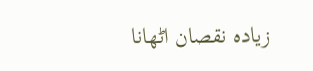زیادہ نقصان اٹھانا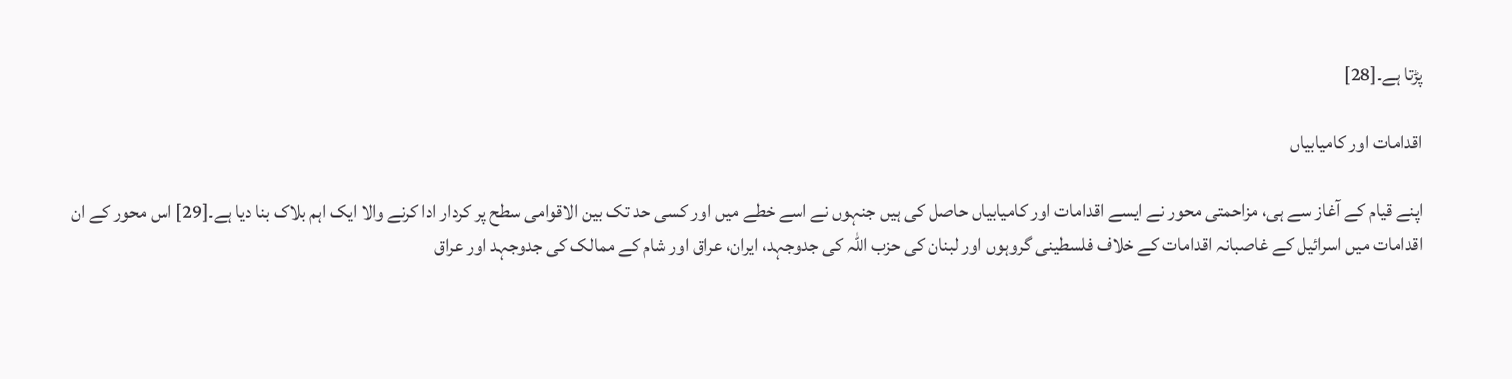پڑتا ہے۔[28]

اقدامات اور کامیابیاں

اپنے قیام کے آغاز سے ہی، مزاحمتی محور نے ایسے اقدامات اور کامیابیاں حاصل کی ہیں جنہوں نے اسے خطے میں اور کسی حد تک بین الاقوامی سطح پر کردار ادا کرنے والا ایک اہم بلاک بنا دیا ہے۔[29] اس محور کے ان اقدامات میں اسرائیل کے غاصبانہ اقدامات کے خلاف فلسطینی گروہوں اور لبنان کی حزب اللہ کی جدوجہد، ایران، عراق اور شام کے ممالک کی جدوجہد اور عراق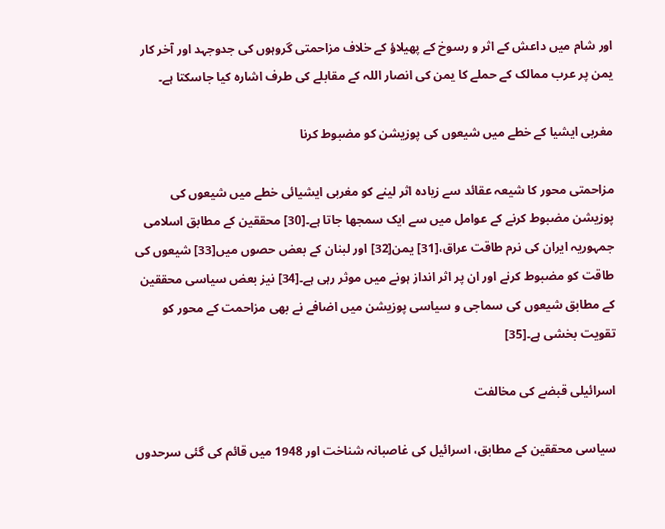اور شام میں داعش کے اثر و رسوخ کے پھیلاؤ کے خلاف مزاحمتی گروہوں کی جدوجہد اور آخر کار یمن پر عرب ممالک کے حملے کا یمن کی انصار اللہ کے مقابلے کی طرف اشارہ کیا جاسکتا ہے۔

مغربی ایشیا کے خطے میں شیعوں کی پوزیشن کو مضبوط کرنا

مزاحمتی محور کا شیعہ عقائد سے زیادہ اثر لینے کو مغربی ایشیائی خطے میں شیعوں کی پوزیشن مضبوط کرنے کے عوامل میں سے ایک سمجھا جاتا ہے۔[30] محققین کے مطابق اسلامی جمہوریہ ایران کی نرم طاقت عراق،[31] یمن[32] اور لبنان کے بعض حصوں میں[33] شیعوں کی طاقت کو مضبوط کرنے اور ان پر اثر انداز ہونے میں موثر رہی ہے۔[34] نیز بعض سیاسی محققین کے مطابق شیعوں کی سماجی و سیاسی پوزیشن میں اضافے نے بھی مزاحمت کے محور کو تقویت بخشی ہے۔[35]

اسرائیلی قبضے کی مخالفت

سیاسی محققین کے مطابق، اسرائیل کی غاصبانہ شناخت اور 1948 میں قائم کی گئی سرحدوں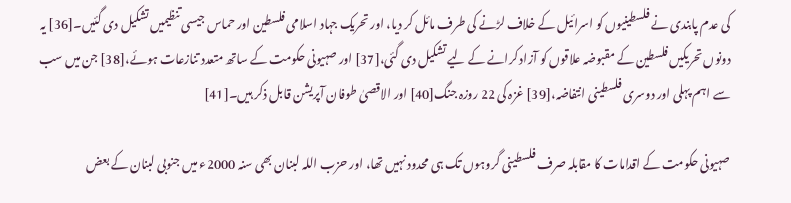کی عدم پابندی نے فلسطینیوں کو اسرائیل کے خلاف لڑنے کی طرف مائل کر دیا، اور تحریک جہاد اسلامی فلسطین اور حماس جیسی تنظیمیں تشکیل دی گئیں۔[36] یہ دونوں تحریکیں فلسطین کے مقبوضہ علاقوں کو آزاد کرانے کے لیے تشکیل دی گئی،[37] اور صہیونی حکومت کے ساتھ متعدد تنازعات ہوئے،[38] جن میں سب سے اہم پہلی اور دوسری فلسطینی انتفاضہ،[39] غزہ کی 22 روزہ جنگ[40] اور الاقصیٰ طوفان آپریشن قابل ذکر ہیں۔[41]

صہیونی حکومت کے اقدامات کا مقابلہ صرف فلسطینی گروہوں تک ہی محدود نہیں تھا، اور حزب اللہ لبنان بھی سنہ 2000ء میں جنوبی لبنان کے بعض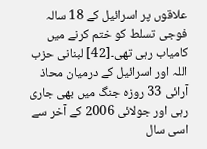علاقوں پر اسرائیل کے 18 سالہ فوجی تسلط کو ختم کرنے میں کامیاب رہی تھی۔[42] لبنانی حزب اللہ اور اسرائیل کے درمیان محاذ آرائی 33 روزہ جنگ میں بھی جاری رہی اور جولائی 2006 کے آخر سے اسی سال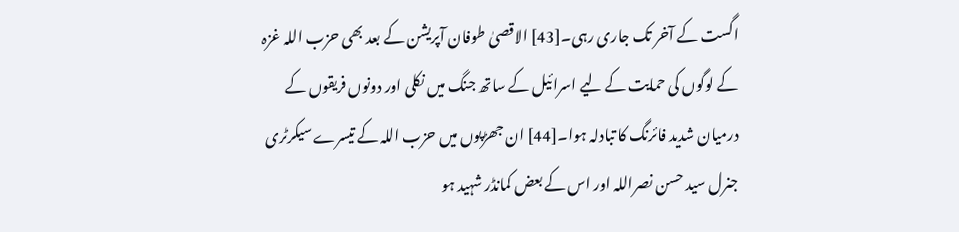اگست کے آخر تک جاری رہی۔[43] الاقصیٰ طوفان آپریشن کے بعد بھی حزب اللہ غزہ کے لوگوں کی حمایت کے لیے اسرائیل کے ساتھ جنگ میں نکلی اور دونوں فریقوں کے درمیان شدید فائرنگ کا تبادلہ ہوا۔[44] ان جھڑپوں میں حزب اللہ کے تیسرے سیکرٹری جنرل سید حسن نصراللہ اور اس کے بعض کمانڈر شہید ہو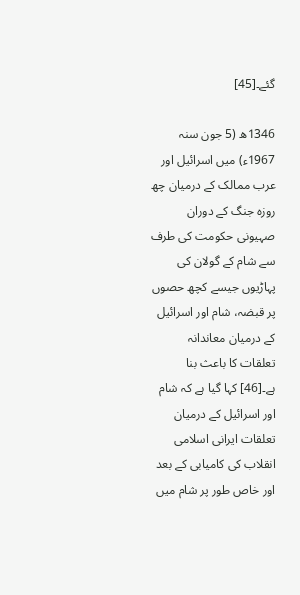گئے۔[45]

1346ھ (5 جون سنہ 1967ء) میں اسرائیل اور عرب ممالک کے درمیان چھ روزہ جنگ کے دوران صہیونی حکومت کی طرف سے شام کے گولان کی پہاڑیوں جیسے کچھ حصوں پر قبضہ، شام اور اسرائیل کے درمیان معاندانہ تعلقات کا باعث بنا ہے۔[46] کہا گیا ہے کہ شام اور اسرائیل کے درمیان تعلقات ایرانی اسلامی انقلاب کی کامیابی کے بعد اور خاص طور پر شام میں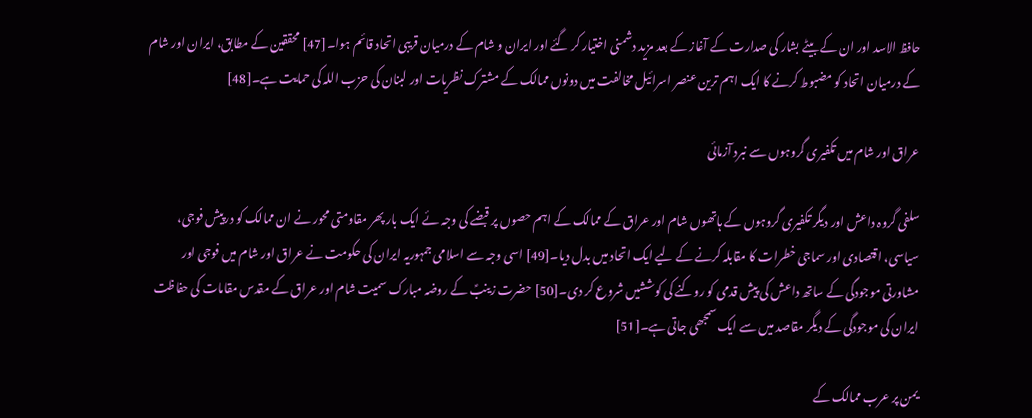حافظ الاسد اور ان کے بیٹے بشار کی صدارت کے آغاز کے بعد مزید دشمنی اختیار کر گئے اور ایران و شام کے درمیان قریبی اتحاد قائم ہوا۔[47] محققین کے مطابق، ایران اور شام کے درمیان اتحاد کو مضبوط کرنے کا ایک اہم ترین عنصر اسرائیل مخالفت میں دونوں ممالک کے مشترک نظریات اور لبنان کی حزب اللہ کی حمایت ہے۔[48]

عراق اور شام میں تکفیری گروہوں سے نبرد آزمائی

سلفی گروہ داعش اور دیگر تکفیری گروہوں کے ہاتھوں شام اور عراق کے ممالک کے اہم حصوں پر قبضے کی وجہ ئے ایک بار پھر مقاومتی محور نے ان ممالک کو درپیش فوجی، سیاسی، اقتصادی اور سماجی خطرات کا مقابلہ کرنے کے لیے ایک اتحاد میں بدل دیا۔[49] اسی وجہ سے اسلامی جمہوریہ ایران کی حکومت نے عراق اور شام میں فوجی اور مشاورتی موجودگی کے ساتھ داعش کی پیش قدمی کو روکنے کی کوششیں شروع کر دی۔[50] حضرت زینبؑ کے روضہ مبارک سمیت شام اور عراق کے مقدس مقامات کی حفاظت ایران کی موجودگی کے دیگر مقاصد میں سے ایک سمجھی جاتی ہے۔[51]

یمن پر عرب ممالک کے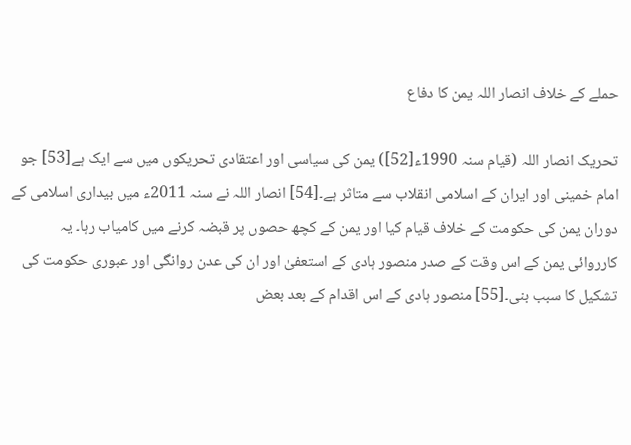حملے کے خلاف انصار اللہ یمن کا دفاع

تحریک انصار اللہ (قیام سنہ 1990ء[52]) یمن کی سیاسی اور اعتقادی تحریکوں میں سے ایک ہے[53] جو امام خمینی اور ایران کے اسلامی انقلاب سے متاثر ہے۔[54] انصار اللہ نے سنہ 2011ء میں بیداری اسلامی کے دوران یمن کی حکومت کے خلاف قیام کیا اور یمن کے کچھ حصوں پر قبضہ کرنے میں کامیاب رہا۔ یہ کارروائی یمن کے اس وقت کے صدر منصور ہادی کے استعفیٰ اور ان کی عدن روانگی اور عبوری حکومت کی تشکیل کا سبب بنی۔[55] منصور ہادی کے اس اقدام کے بعد بعض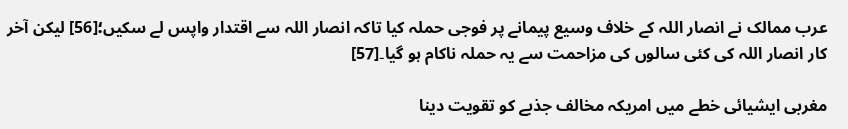عرب ممالک نے انصار اللہ کے خلاف وسیع پیمانے پر فوجی حملہ کیا تاکہ انصار اللہ سے اقتدار واپس لے سکیں؛[56] لیکن آخر کار انصار اللہ کی کئی سالوں کی مزاحمت سے یہ حملہ ناکام ہو گیا۔[57]

مغربی ایشیائی خطے میں امریکہ مخالف جذبے کو تقویت دینا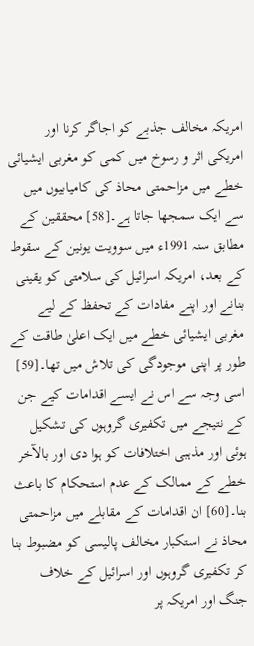امریکہ مخالف جذبے کو اجاگر کرنا اور امریکی اثر و رسوخ میں کمی کو مغربی ایشیائی خطے میں مزاحمتی محاذ کی کامیابیوں میں سے ایک سمجھا جاتا ہے۔[58] محققین کے مطابق سنہ 1991ء میں سوویت یونین کے سقوط کے بعد، امریکہ اسرائیل کی سلامتی کو یقینی بنانے اور اپنے مفادات کے تحفظ کے لیے مغربی ایشیائی خطے میں ایک اعلیٰ طاقت کے طور پر اپنی موجودگی کی تلاش میں تھا۔[59] اسی وجہ سے اس نے ایسے اقدامات کیے جن کے نتیجے میں تکفیری گروہوں کی تشکیل ہوئی اور مذہبی اختلافات کو ہوا دی اور بالآخر خطے کے ممالک کے عدم استحکام کا باعث بنا۔[60] ان اقدامات کے مقابلے میں مزاحمتی محاذ نے استکبار مخالف پالیسی کو مضبوط بنا کر تکفیری گروہوں اور اسرائیل کے خلاف جنگ اور امریکہ پر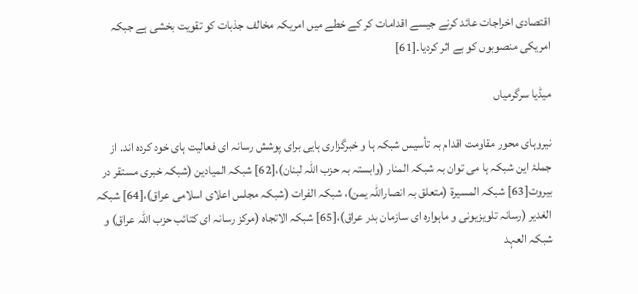اقتصادی اخراجات عائد کرنے جیسے اقدامات کر کے خطے میں امریکہ مخالف جذبات کو تقویت بخشی ہے جبکہ امریکی منصوبوں کو بے اثر کردیا۔[61]

میڈیا سرگرمیاں

نیروہای محور مقاومت اقدام بہ تأسیس شبکہ ہا و خبرگزاری ہایی برای پوشش رسانہ ای فعالیت ہای خود کردہ اند. از جملۂ این شبکہ ہا می توان بہ شبکہ المنار (وابستہ بہ حزب اللہ لبنان)،[62] شبکہ المیادین (شبکہ خبری مستقر در بیروت[63] شبکہ المسیرة (متعلق بہ انصاراللہ یمن)، شبکہ الفرات (شبکہ مجلس اعلای اسلامی عراق)،[64] شبکہ الغدیر (رسانہ تلویزیونی و ماہوارہ ای سازمان بدر عراق)،[65] شبکہ الاتجاہ (مرکز رسانہ ای کتائب حزب اللہ عراق) و شبکہ العہد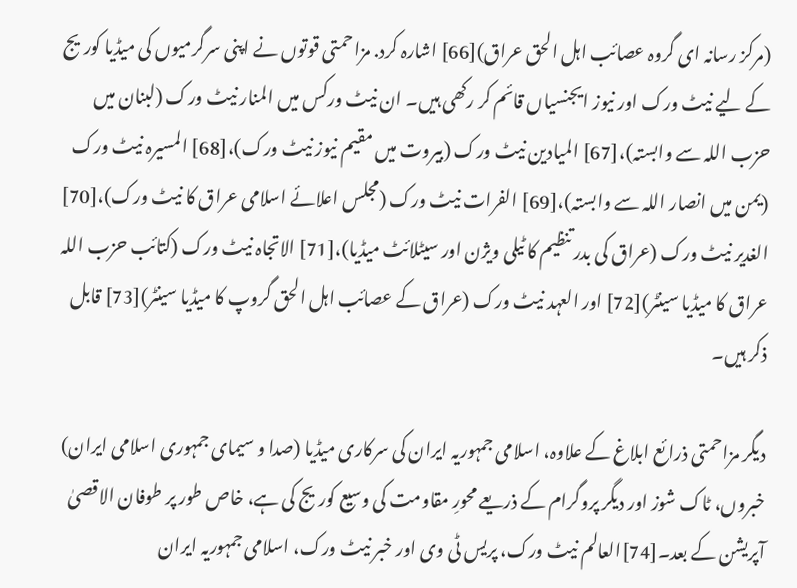(مرکز رسانہ ای گروہ عصائب اہل الحق عراق)[66] اشارہ کرد. مزاحمتی قوتوں نے اپنی سرگرمیوں کی میڈیا کوریج کے لیے نیٹ ورک اور نیوز ایجنسیاں قائم کر رکھی ہیں۔ ان نیٹ ورکس میں المنار نیٹ ورک (لبنان میں حزب اللہ سے وابستہ)،[67] المیادین نیٹ ورک (بیروت میں مقیم نیوز نیٹ ورک)،[68] المسیرہ نیٹ ورک (یمن میں انصار اللہ سے وابستہ)،[69] الفرات نیٹ ورک (مجلس اعلائے اسلامی عراق کا نیٹ ورک)،[70] الغدیر نیٹ ورک (عراق کی بدر تنظیم کا ٹیلی ویژن اور سیٹلائٹ میڈیا)،[71] الاتجاہ نیٹ ورک (کتائب حزب اللہ عراق کا میڈیا سینٹر)[72] اور العہد نیٹ ورک (عراق کے عصائب اہل الحق گروپ کا میڈیا سینٹر)[73] قابل ذکر ہیں۔

دیگر مزاحمتی ذرائع ابلاغ کے علاوہ، اسلامی جمہوریہ ایران کی سرکاری میڈیا (صدا و سیمای جمہوری اسلامی ایران) خبروں، ٹاک شوز اور دیگر پروگرام کے ذریعے محورِ مقاومت کی وسیع کوریج کی ہے، خاص طور پر طوفان الاقصیٰ آپریشن کے بعد۔[74]العالم نیٹ ورک، پریس ٹی وی اور خبر نیٹ ورک، اسلامی جمہوریہ ایران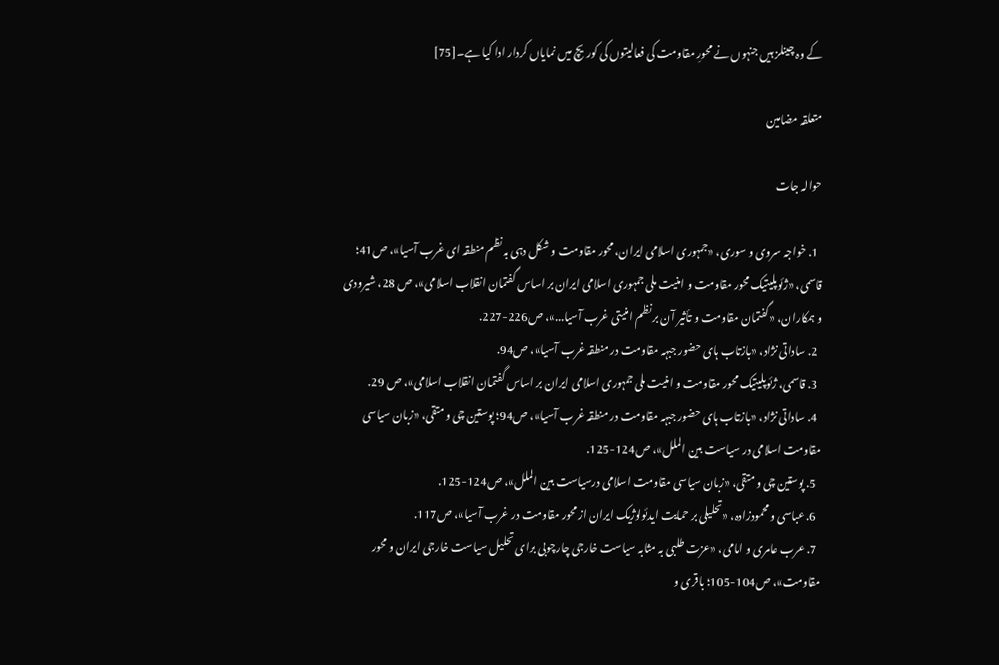کے وہ چینلز ہیں جنہوں نے محورِ مقاومت کی فعالیتوں کی کوریچ میں نمایاں کردار ادا کیا ہے۔[75]

متعلقہ مضامین

حوالہ جات

  1. خواجہ سروی و سوری، «جمہوری اسلامی ایران، محور مقاومت و شکل دہی بہ نظم منطقہ ای غرب آسیا»، ص41؛ قاسمی، «ژئوپلیتیک محور مقاومت و امنیت ملی جمہوری اسلامی ایران بر اساس گفتمان انقلاب اسلامی»، ص 28، شیرودی و ہمکاران، «گفتمان مقاومت و تأثیر آن بر نظم امنیتی غرب آسیا...»، ص226-227.
  2. ساداتی نژاد، «بازتاب ہای حضور جبہہ مقاومت در منطقہ غرب آسیا»، ص94.
  3. قاسمی، ژئوپلیتیک محور مقاومت و امنیت ملی جمہوری اسلامی ایران بر اساس گفتمان انقلاب اسلامی»، ص 29.
  4. ساداتی نژاد، «بازتاب ہای حضور جبہہ مقاومت در منطقہ غرب آسیا»، ص94؛ پوستین چی و متقی، «زبان سیاسی مقاومت اسلامی در سیاست بین الملل»، ص124-125.
  5. پوستین چی و متقی، «زبان سیاسی مقاومت اسلامی درسیاست بین الملل»، ص124-125.
  6. عباسی و محمودزادہ، «تحلیلی بر حمایت ایدئولوژیک ایران از محور مقاومت در غرب آسیا»، ص117.
  7. عرب عامری و امامی، «عزت طلبی بہ مثابہ سیاست خارجی چارچوبی برای تحلیل سیاست خارجی ایران و محور مقاومت»، ص104-105؛ باقری و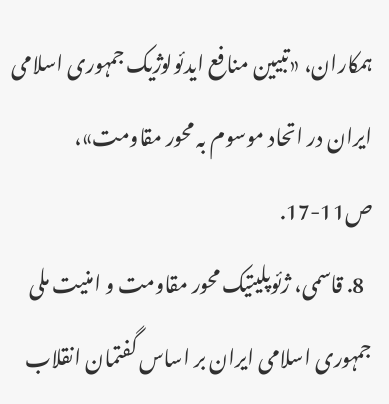ہمکاران، «تبیین منافع ایدئولوژیک جمہوری اسلامی ایران در اتحاد موسوم بہ محور مقاومت»، ص11-17.
  8. قاسمی، ژئوپلیتیک محور مقاومت و امنیت ملی جمہوری اسلامی ایران بر اساس گفتمان انقلاب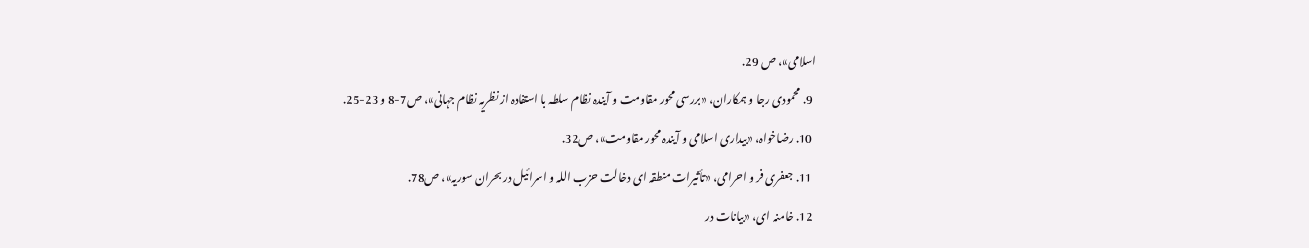اسلامی»، ص 29.
  9. محمودی رجا و ہمکاران، «بررسی محور مقاومت و آیندہ نظام سلطہ با استفادہ از نظریہ نظام جہانی»، ص7-8 و 23-25.
  10. رضاخواہ، «بیداری اسلامی و آیندہ محور مقاومت»، ص32.
  11. جعفری فر و احرامی، «تأثیرات منطقہ ای دخالت حزب اللہ و اسرائیل در بحران سوریہ»، ص78.
  12. خامنہ ای، «بیانات در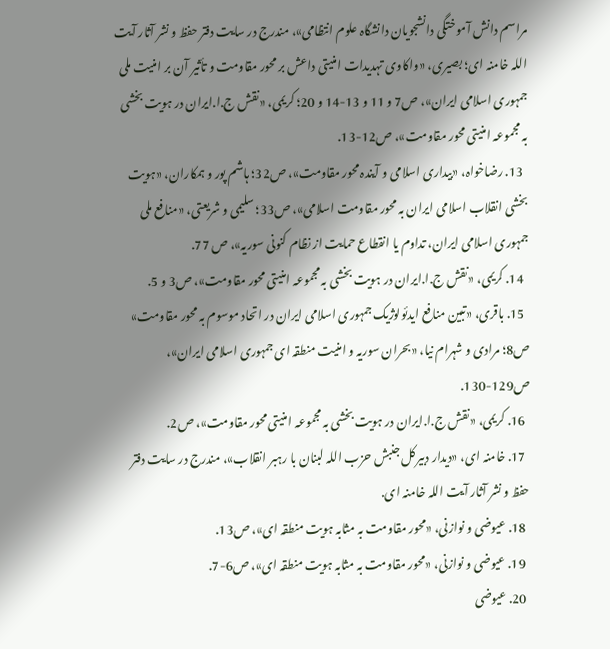مراسم دانش آموختگی دانشجویان دانشگاہ علوم انتظامی»، مندرج در سایت دفتر حفظ و نشر آثار آیت اللہ خامنہ ای؛ بصیری، «واکاوی تہدیدات امنیتی داعش بر محور مقاومت و تأثیر آن بر امنیت ملی جمہوری اسلامی ایران»، ص7 و 11 و 13-14 و 20؛ کریمی، «نقش ج.ا.ایران در ہویت بخشی بہ مجموعہ امنیتی محور مقاومت»، ص12-13.
  13. رضاخواہ، «بیداری اسلامی و آیندہ محور مقاومت»، ص32؛ ہاشم پور و ہمکاران، «ہویت بخشی انقلاب اسلامی ایران بہ محور مقاومت اسلامی»، ص33؛ سلیمی و شریعتی، «منافع ملی جمہوری اسلامی ایران، تداوم یا انقطاع حمایت از نظام کنونی سوریہ»، ص 77.
  14. کریمی، «نقش ج.ا.ایران در ہویت بخشی بہ مجموعہ امنیتی محور مقاومت»، ص3 و 5.
  15. باقری، «تبین منافع ایدئولوژیک جمہوری اسلامی ایران در اتحاد موسوم بہ محور مقاومت» ص8؛ مرادی و شہرام نیا، «بحران سوریہ و امنیت منطقہ ای جمہوری اسلامی ایران»، ص129-130.
  16. کریمی، «نقش ج.ا.ایران در ہویت بخشی بہ مجموعہ امنیتی محور مقاومت»، ص2.
  17. خامنہ ای، «دیدار دبیرکل جنبش حزب اللہ لبنان با رہبر انقلاب»، مندرج در سایت دفتر حفظ و نشر آثار آیت اللہ خامنہ ای.
  18. عیوضی و نوازنی، «محور مقاومت بہ مثابہ ہویت منطقہ ای»، ص13.
  19. عیوضی و نوازنی، «محور مقاومت بہ مثابہ ہویت منطقہ ای»، ص6-7.
  20. عیوضی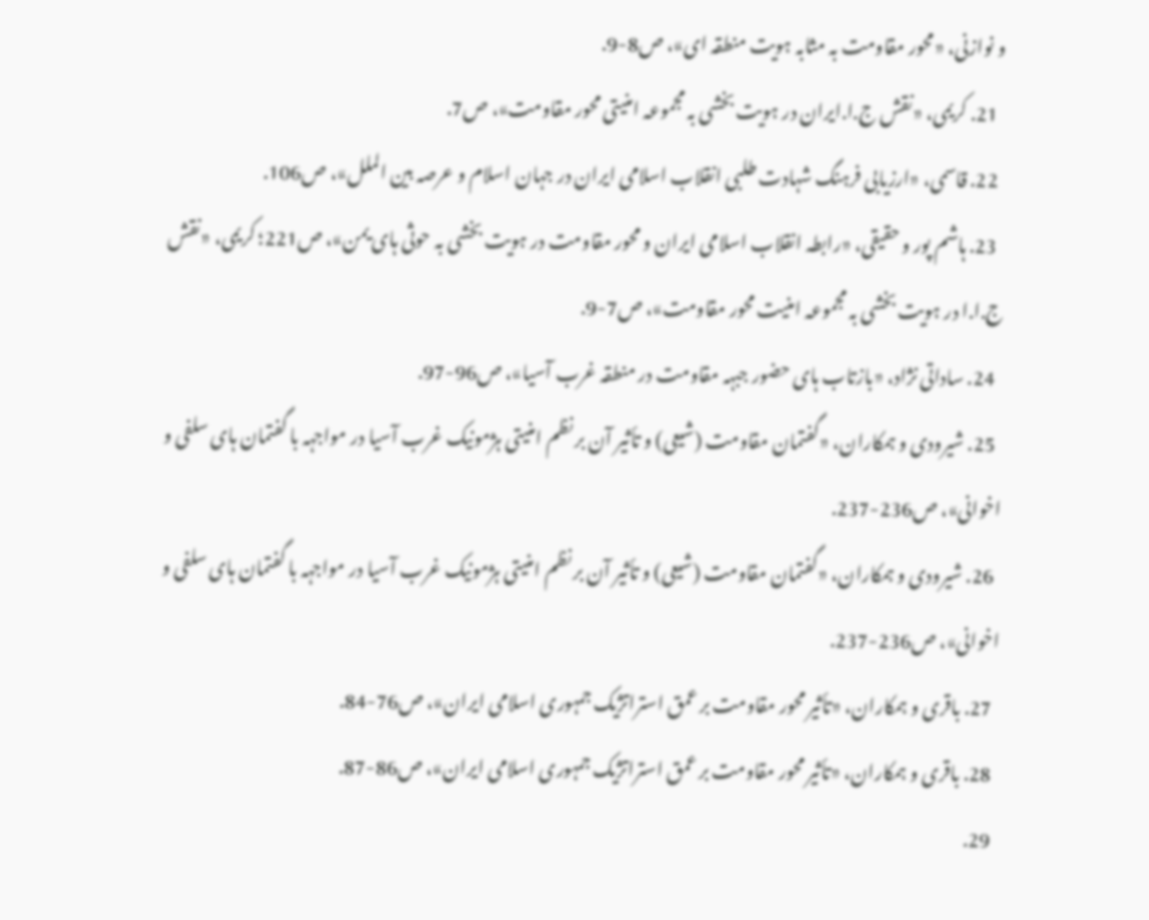و نوازنی، «محور مقاومت بہ مثابہ ہویت منطقہ ای»، ص8-9.
  21. کریمی، «نقش ج.ا.ایران در ہویت بخشی بہ مجموعہ امنیتی محور مقاومت»، ص7.
  22. قاسمی، «ارزیابی فرہنگ شہادت طلبی انقلاب اسلامی ایران در جہان اسلام و عرصہ بین الملل»، ص106.
  23. ہاشم پور و حقیقی، «رابطہ انقلاب اسلامی ایران و محور مقاومت در ہویت بخشی بہ حوثی ہای یمن»، ص221؛ کریمی، «نقش ج.ا.ا در ہویت بخشی بہ مجموعہ امنیت محور مقاومت»، ص7-9.
  24. ساداتی نژاد، «بازتاب ہای حضور جبہہ مقاومت در منطقہ غرب آسیا»، ص96-97.
  25. شیرودی و ہمکاران، «گفتمان مقاومت (شیعی) و تأثیر آن بر نظم امنیتی ہژمونیک غرب آسیا در مواجہہ با گفتمان ہای سلفی و اخوانی»، ص236-237.
  26. شیرودی و ہمکاران، «گفتمان مقاومت (شیعی) و تأثیر آن بر نظم امنیتی ہژمونیک غرب آسیا در مواجہہ با گفتمان ہای سلفی و اخوانی»، ص236-237.
  27. باقری و ہمکاران، «تأثیر محور مقاومت بر عمق استراتژیک جمہوری اسلامی ایران»، ص76-84.
  28. باقری و ہمکاران، «تأثیر محور مقاومت بر عمق استراتژیک جمہوری اسلامی ایران»، ص86-87.
  29.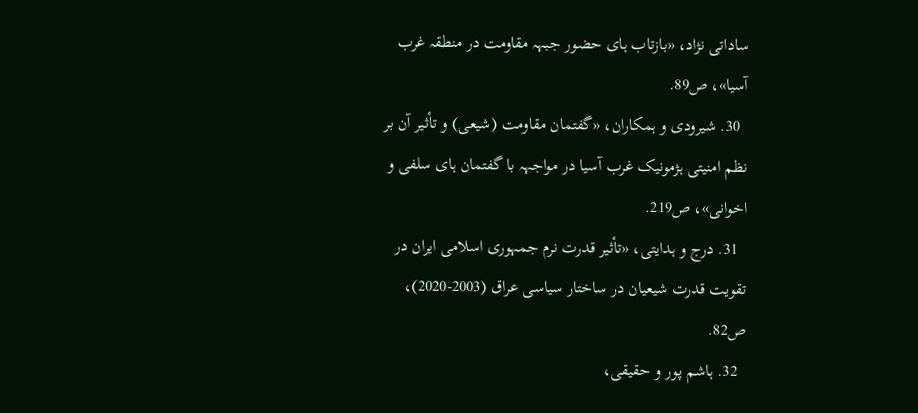ساداتی نژاد، «بازتاب ہای حضور جبہہ مقاومت در منطقہ غرب آسیا»، ص89.
  30. شیرودی و ہمکاران، «گفتمان مقاومت (شیعی) و تأثیر آن بر نظم امنیتی ہژمونیک غرب آسیا در مواجہہ با گفتمان ہای سلفی و اخوانی»، ص219.
  31. درج و ہدایتی، «تأثیر قدرت نرم جمہوری اسلامی ایران در تقویت قدرت شیعیان در ساختار سیاسی عراق (2003-2020)، ص82.
  32. ہاشم پور و حقیقی،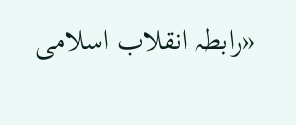«رابطہ انقلاب اسلامی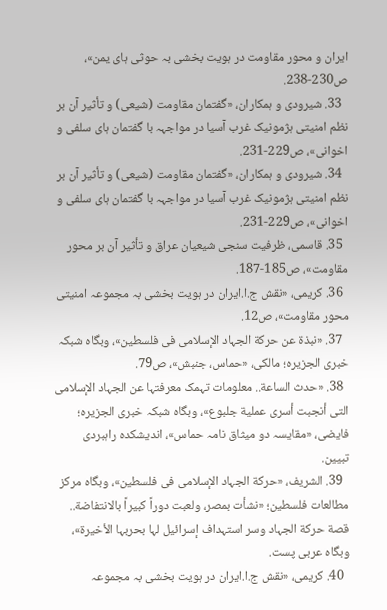ایران و محور مقاومت در ہویت بخشی بہ حوثی ہای یمن»، ص230-238.
  33. شیرودی و ہمکاران، «گفتمان مقاومت (شیعی) و تأثیر آن بر نظم امنیتی ہژمونیک غرب آسیا در مواجہہ با گفتمان ہای سلفی و اخوانی»، ص229-231.
  34. شیرودی و ہمکاران، «گفتمان مقاومت (شیعی) و تأثیر آن بر نظم امنیتی ہژمونیک غرب آسیا در مواجہہ با گفتمان ہای سلفی و اخوانی»، ص229-231.
  35. قاسمی، ظرفیت سنجی شیعیان عراق و تأثیر آن بر محور مقاومت»، ص185-187.
  36. کریمی، «نقش ج.ا.ایران در ہویت بخشی بہ مجموعہ امنیتی محور مقاومت»، ص12.
  37. «نبذة عن حرکة الجہاد الإسلامی فی فلسطین»، وبگاہ شبکہ خبری الجزیرہ؛ مالکی، «حماس، جنبش»، ص79.
  38. «حدث الساعة.. معلومات تہمک معرفتہا عن الجہاد الإسلامی التی أنجبت أسری عملیة جلبوع»، وبگاہ شبکہ خبری الجزیرہ؛ فایضی، «مقایسہ دو میثاق نامہ حماس»، اندیشکدہ راہبردی تبیین.
  39. الشریف، «حرکة الجہاد الإسلامی فی فلسطین»، وبگاہ مرکز مطالعات فلسطین؛ «نشأت بمصر، ولعبت دوراً کبیراً بالانتفاضة.. قصة حرکة الجہاد وسر استہداف إسرائیل لہا بحربہا الأخیرة»، وبگاہ عربی پست.
  40. کریمی، «نقش ج.ا.ایران در ہویت بخشی بہ مجموعہ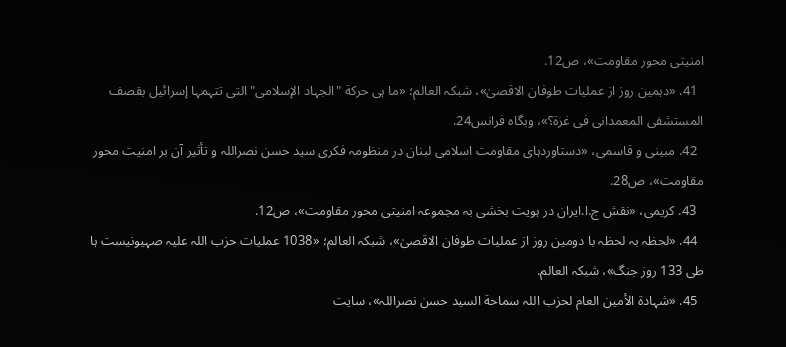امنیتی محور مقاومت»، ص12.
  41. «دہمین روز از عملیات طوفان الاقصیٰ»، شبکہ العالم؛ «ما ہی حرکة "الجہاد الإسلامی" التی تتہمہا إسرائیل بقصف المستشفی المعمدانی فی غزة؟»، وبگاہ فرانس24.
  42. مبینی و قاسمی، «دستاوردہای مقاومت اسلامی لبنان در منظومہ فکری سید حسن نصراللہ و تأثیر آن بر امنیت محور مقاومت»، ص28.
  43. کریمی، «نقش ج.ا.ایران در ہویت بخشی بہ مجموعہ امنیتی محور مقاومت»، ص12.
  44. «لحظہ بہ لحظہ با دومین روز از عملیات طوفان الاقصیٰ»، شبکہ العالم؛ «1038 عملیات حزب اللہ علیہ صہیونیست ہا طی 133 روز جنگ»، شبکہ العالم.
  45. «شہادة الأمين العام لحزب اللہ سماحة السيد حسن نصراللہ»، سایت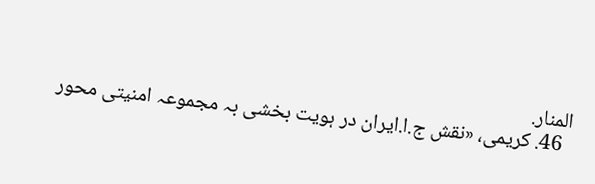المنار.
  46. کریمی، «نقش ج.ا.ایران در ہویت بخشی بہ مجموعہ امنیتی محور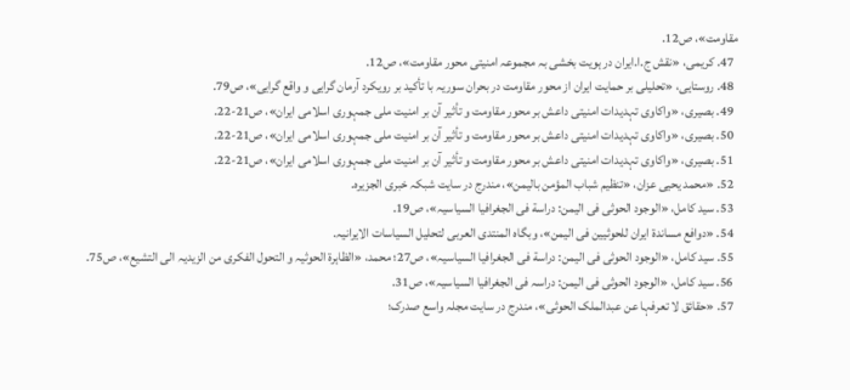مقاومت»، ص12.
  47. کریمی، «نقش ج.ا.ایران در ہویت بخشی بہ مجموعہ امنیتی محور مقاومت»، ص12.
  48. روستایی، «تحلیلی بر حمایت ایران از محور مقاومت در بحران سوریہ با تأکید بر رویکرد آرمان گرایی و واقع گرایی»، ص79.
  49. بصیری، «واکاوی تہدیدات امنیتی داعش بر محور مقاومت و تأثیر آن بر امنیت ملی جمہوری اسلامی ایران»، ص21-22.
  50. بصیری، «واکاوی تہدیدات امنیتی داعش بر محور مقاومت و تأثیر آن بر امنیت ملی جمہوری اسلامی ایران»، ص21-22.
  51. بصیری، «واکاوی تہدیدات امنیتی داعش بر محور مقاومت و تأثیر آن بر امنیت ملی جمہوری اسلامی ایران»، ص21-22.
  52. «محمد یحیی عزان، «تنظیم شباب المؤمن بالیمن»، مندرج در سایت شبکہ خبری الجزیرہ.
  53. سید کامل، «الوجود الحوثی فی الیمن: دراسة فی الجغرافیا السیاسیہ»، ص19.
  54. «دوافع مساندة ایران للحوثیین فی الیمن»، وبگاہ المنتدی العربی لتحلیل السیاسات الایرانیہ.
  55. سید کامل، «الوجود الحوثی فی الیمن: دراسة فی الجغرافیا السیاسیہ»، ص27؛ محمد، «الظاہرة الحوثیہ و التحول الفکری من الزیدیہ الی التشیع»، ص75.
  56. سید کامل، «الوجود الحوثی فی الیمن: دراسہ فی الجغرافیا السیاسیہ»، ص31.
  57. «حقائق لا تعرفہا عن عبدالملک الحوثی»، مندرج در سایت مجلہ واسع صدرک؛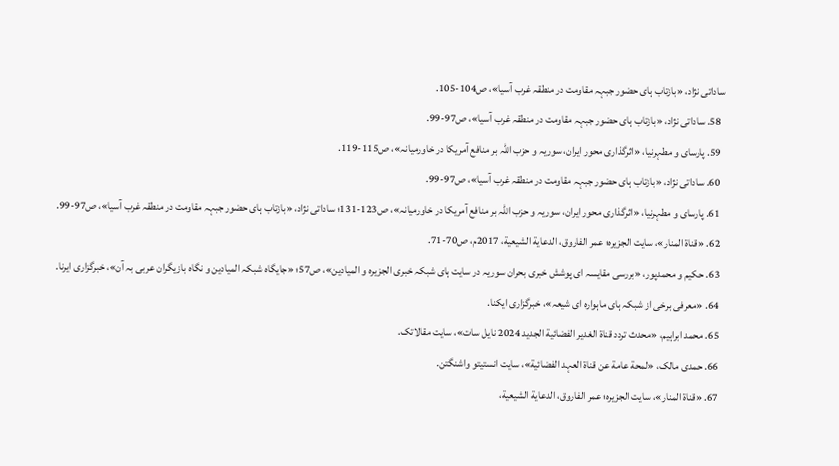ساداتی نژاد، «بازتاب ہای حضور جبہہ مقاومت در منطقہ غرب آسیا»، ص104-105.
  58. ساداتی نژاد، «بازتاب ہای حضور جبہہ مقاومت در منطقہ غرب آسیا»، ص97-99.
  59. پارسای و مطہرنیا، «اثرگذاری محور ایران، سوریہ و حزب اللہ بر منافع آمریکا در خاورمیانہ»، ص115-119.
  60. ساداتی نژاد، «بازتاب ہای حضور جبہہ مقاومت در منطقہ غرب آسیا»، ص97-99.
  61. پارسای و مطہرنیا، «اثرگذاری محور ایران، سوریہ و حزب اللہ بر منافع آمریکا در خاورمیانہ»، ص123-131؛ ساداتی نژاد، «بازتاب ہای حضور جبہہ مقاومت در منطقہ غرب آسیا»، ص97-99.
  62. «قناة المنار»، سایت الجزیرہ؛ عمر الفاروق، الدعاية الشيعية، 2017م، ص70-71.
  63. حکیم و محمدپور، «بررسی مقایسہ ای پوشش خبری بحران سوریہ در سایت ہای شبکہ خبری الجزیرہ و المیادین»، ص57؛ «جایگاہ شبکہ المیادین و نگاہ بازیگران عربی بہ آن»، خبرگزاری ایرنا.
  64. «معرفی برخی از شبکہ ہای ماہوارہ ای شیعہ»، خبرگزاری ایکنا.
  65. محمد ابراہیم، «محدث تردد قناة الغدير الفضائية الجديد 2024 نايل سات»، سایت مقالاتک.
  66. حمدی مالک، «لمحة عامة عن قناة العہد الفضائية»، سایت انستیتو واشنگتن.
  67. «قناة المنار»، سایت الجزیرہ؛ عمر الفاروق، الدعاية الشيعية،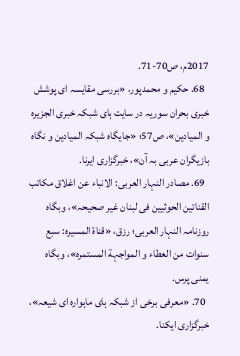2017م، ص70-71.
  68. حکیم و محمدپور، «بررسی مقایسہ ای پوشش خبری بحران سوریہ در سایت ہای شبکہ خبری الجزیرہ و المیادین»، ص57؛ «جایگاہ شبکہ المیادین و نگاہ بازیگران عربی بہ آن»، خبرگزاری ایرنا.
  69. مصادر النہار العربی: الانباء عن اغلاق مکاتب القناتین الحوثیین فی لبنان غیر صحیحہ»، وبگاہ روزنامہ النہار العربی؛ رزق، «قناة المسیرہ: سبع سنوات من العطاء و المواجہة المستمرہ»، وبگاہ یمنی پرس.
  70. «معرفی برخی از شبکہ ہای ماہوارہ ای شیعہ»، خبرگزاری ایکنا.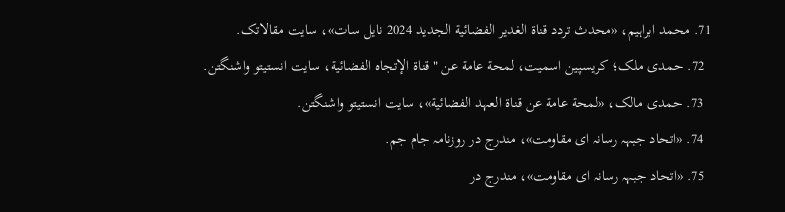71. محمد ابراہیم، «محدث تردد قناة الغدير الفضائية الجديد 2024 نايل سات»، سایت مقالاتک.
  72. حمدی ملک؛ کریسپین اسمیت، لمحة عامة عن "قناة الإتجاہ الفضائية، سایت انستیتو واشنگتن.
  73. حمدی مالک، «لمحة عامة عن قناة العہد الفضائية»، سایت انستیتو واشنگتن.
  74. «اتحاد جبہہ رسانہ ای مقاومت»، مندرج در روزنامہ جام جم.
  75. «اتحاد جبہہ رسانہ ای مقاومت»، مندرج در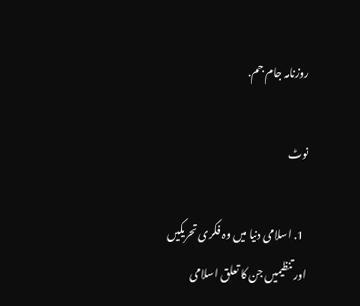روزنامہ جام جم.

نوٹ

  1. اسلامی دنیا میں وہ فکری تحریکیں اور تنظیمیں جن کا تعلق اسلامی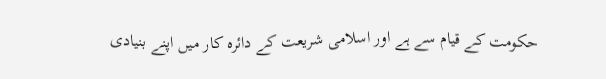حکومت کے قیام سے ہے اور اسلامی شریعت کے دائرہ کار میں اپنے بنیادی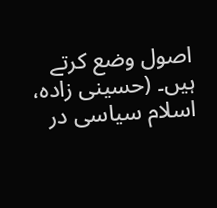اصول وضع کرتے ہیں۔ (حسینی زادہ، اسلام سیاسی در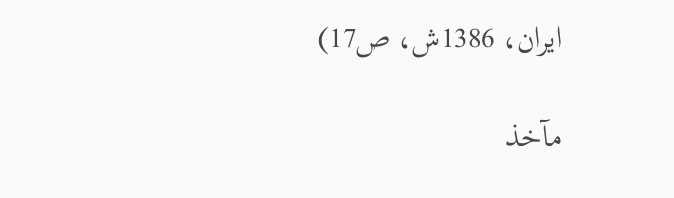ایران، 1386ش، ص17)

مآخذ